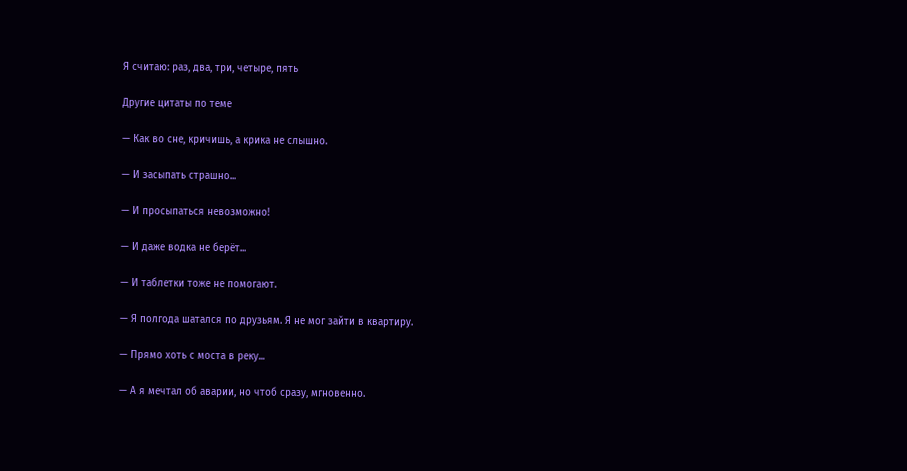Я считаю: раз, два, три, четыре, пять

Другие цитаты по теме

— Как во сне, кричишь, а крика не слышно.

— И засыпать страшно...

— И просыпаться невозможно!

— И даже водка не берёт...

— И таблетки тоже не помогают.

— Я полгода шатался по друзьям. Я не мог зайти в квартиру.

— Прямо хоть с моста в реку...

— А я мечтал об аварии, но чтоб сразу, мгновенно.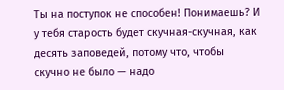Ты на поступок не способен! Понимаешь? И у тебя старость будет скучная-скучная, как десять заповедей, потому что, чтобы скучно не было — надо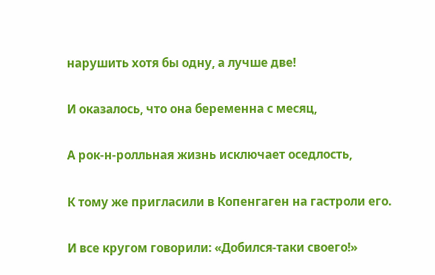нарушить хотя бы одну, а лучше две!

И оказалось, что она беременна с месяц,

А рок-н-ролльная жизнь исключает оседлость,

К тому же пригласили в Копенгаген на гастроли его.

И все кругом говорили: «Добился-таки своего!»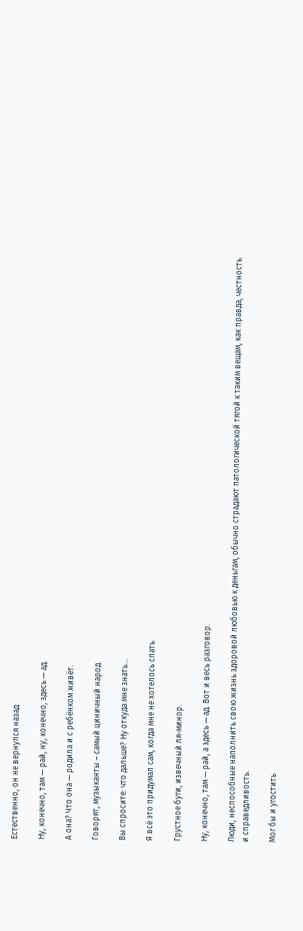Естественно, он не вернулся назад:

Ну, конечно, там — рай, ну, конечно, здесь — ад.

А она? Что она — родила и с ребёнком живёт.

Говорят, музыканты – самый циничный народ.

Вы спросите: что дальше? Ну откуда мне знать...

Я всё это придумал сам, когда мне не хотелось спать.

Грустное буги, извечный ля-минор.

Ну, конечно, там — рай, а здесь — ад. Вот и весь разговор.

Люди, неспособные наполнить свою жизнь здоровой любовью к деньгам, обычно страдают патологической тягой к таким вещам, как правда, честность и справедливость.

Мог бы и угостить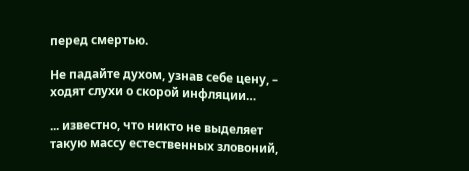перед смертью.

Не падайте духом, узнав себе цену, – ходят слухи о скорой инфляции…

... известно, что никто не выделяет такую массу естественных зловоний,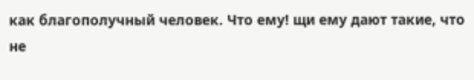как благополучный человек. Что ему! щи ему дают такие, что не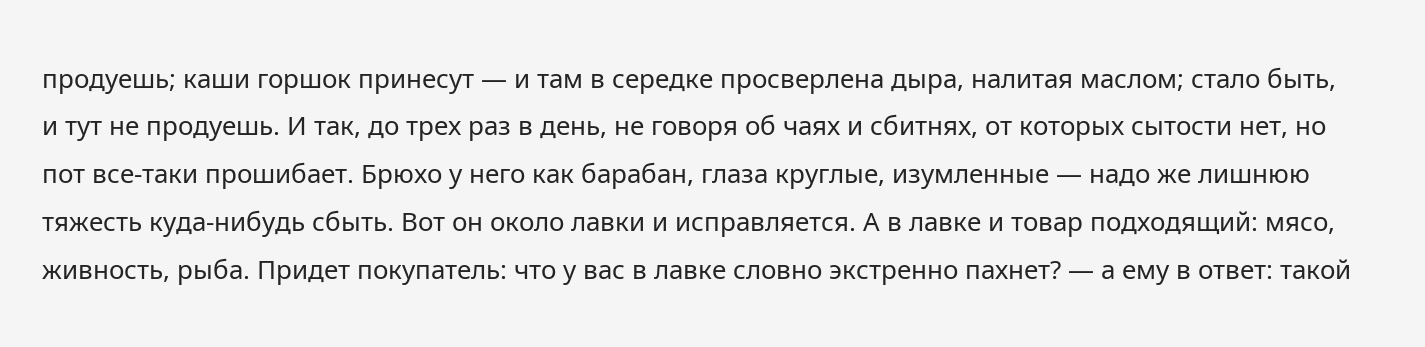продуешь; каши горшок принесут — и там в середке просверлена дыра, налитая маслом; стало быть, и тут не продуешь. И так, до трех раз в день, не говоря об чаях и сбитнях, от которых сытости нет, но пот все-таки прошибает. Брюхо у него как барабан, глаза круглые, изумленные — надо же лишнюю тяжесть куда-нибудь сбыть. Вот он около лавки и исправляется. А в лавке и товар подходящий: мясо, живность, рыба. Придет покупатель: что у вас в лавке словно экстренно пахнет? — а ему в ответ: такой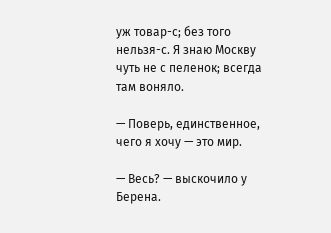уж товар-с; без того нельзя-с. Я знаю Москву чуть не с пеленок; всегда там воняло.

— Поверь, единственное, чего я хочу — это мир.

— Весь? — выскочило у Берена.